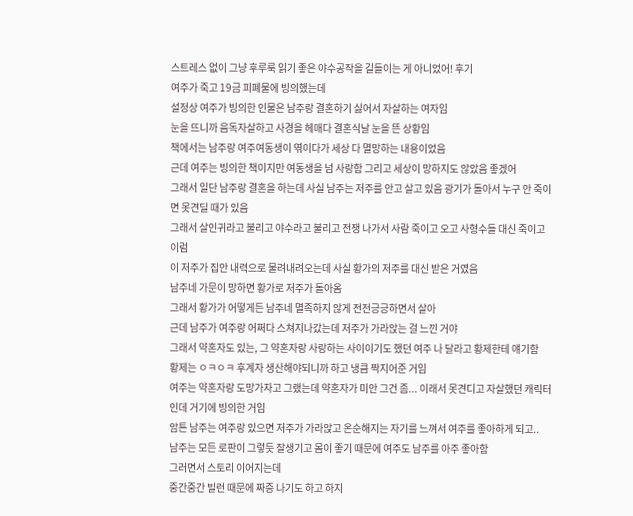스트레스 없이 그냥 후루룩 읽기 좋은 야수공작을 길들이는 게 아니었어! 후기
여주가 죽고 19금 피폐물에 빙의했는데
설정상 여주가 빙의한 인물은 남주랑 결혼하기 싫어서 자살하는 여자임
눈을 뜨니까 음독자살하고 사경을 헤매다 결혼식날 눈을 뜬 상황임
책에서는 남주랑 여주여동생이 엮이다가 세상 다 멸망하는 내용이었음
근데 여주는 빙의한 책이지만 여동생을 넘 사랑함 그리고 세상이 망하지도 않았음 좋겠어
그래서 일단 남주랑 결혼을 하는데 사실 남주는 저주를 안고 살고 있음 광기가 돌아서 누구 안 죽이면 못견딜 때가 있음
그래서 살인귀라고 불리고 야수라고 불리고 전쟁 나가서 사람 죽이고 오고 사형수들 대신 죽이고 이럼
이 저주가 집안 내력으로 물려내려오는데 사실 황가의 저주를 대신 받은 거였음
남주네 가문이 망하면 황가로 저주가 돌아옴
그래서 황가가 어떻게든 남주네 멸족하지 않게 전전긍긍하면서 살아
근데 남주가 여주랑 어쩌다 스쳐지나갔는데 저주가 가라앉는 걸 느낀 거야
그래서 약혼자도 있는, 그 약혼자랑 사랑하는 사이이기도 했던 여주 나 달라고 황제한테 얘기함
황제는 ㅇㅋㅇㅋ 후계자 생산해야되니까 하고 냉큼 짝지어준 거임
여주는 약혼자랑 도망가자고 그랬는데 약혼자가 미안 그건 좀... 이래서 못견디고 자살했던 캐릭터인데 거기에 빙의한 거임
암튼 남주는 여주랑 있으면 저주가 가라앉고 온순해지는 자기를 느껴서 여주를 좋아하게 되고..
남주는 모든 로판이 그렇듯 잘생기고 몸이 좋기 때문에 여주도 남주를 아주 좋아함
그러면서 스토리 이어지는데
중간중간 빌런 때문에 짜증 나기도 하고 하지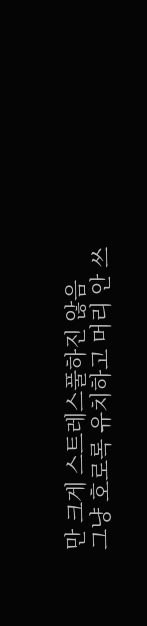만 크게 스트레스풀하진 않음
그냥 호로록 유치하고 머리 안 쓰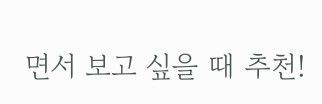면서 보고 싶을 때 추천!